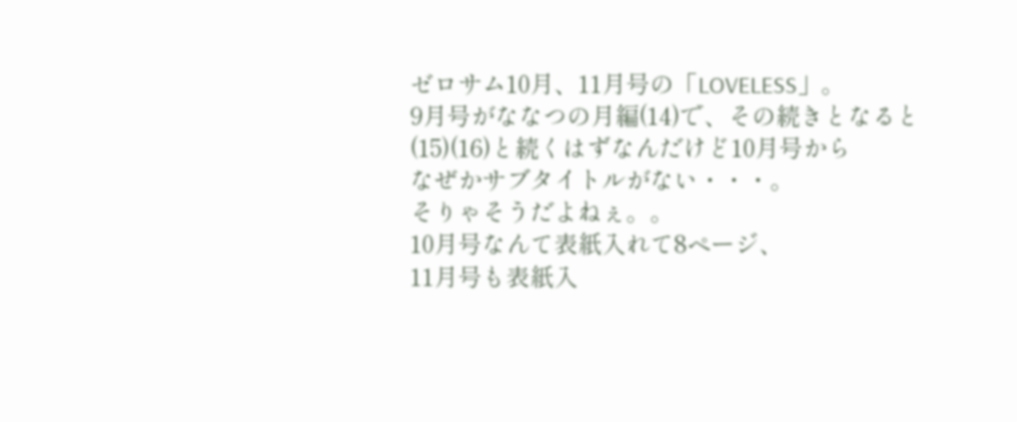ゼロサム10月、11月号の「LOVELESS」。
9月号がななつの月編(14)で、その続きとなると
(15)(16)と続くはずなんだけど10月号から
なぜかサブタイトルがない・・・。
そりゃそうだよねぇ。。
10月号なんて表紙入れて8ページ、
11月号も表紙入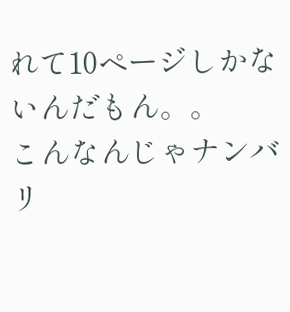れて10ページしかないんだもん。。
こんなんじゃナンバリ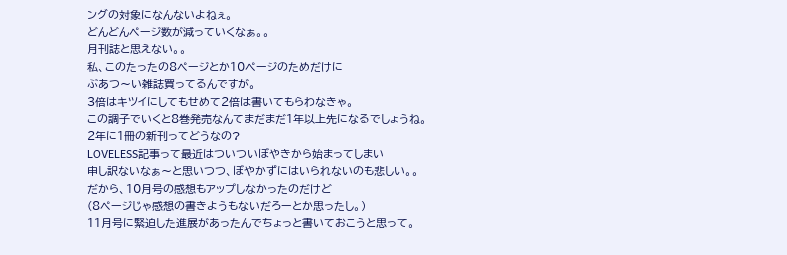ングの対象になんないよねぇ。
どんどんページ数が減っていくなぁ。。
月刊誌と思えない。。
私、このたったの8ページとか10ページのためだけに
ぶあつ〜い雑誌買ってるんですが。
3倍はキツイにしてもせめて2倍は書いてもらわなきゃ。
この調子でいくと8巻発売なんてまだまだ1年以上先になるでしょうね。
2年に1冊の新刊ってどうなの?
LOVELESS記事って最近はついついぼやきから始まってしまい
申し訳ないなぁ〜と思いつつ、ぼやかずにはいられないのも悲しい。。
だから、10月号の感想もアップしなかったのだけど
(8ページじゃ感想の書きようもないだろーとか思ったし。)
11月号に緊迫した進展があったんでちょっと書いておこうと思って。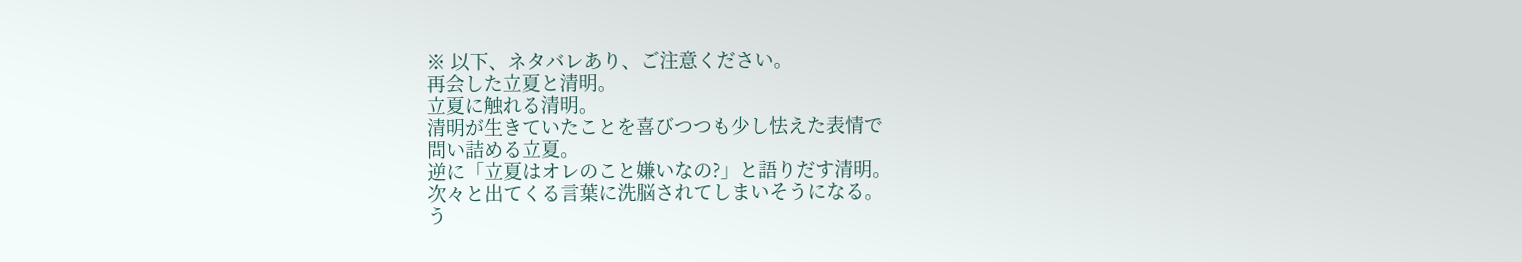※ 以下、ネタバレあり、ご注意ください。
再会した立夏と清明。
立夏に触れる清明。
清明が生きていたことを喜びつつも少し怯えた表情で
問い詰める立夏。
逆に「立夏はオレのこと嫌いなの?」と語りだす清明。
次々と出てくる言葉に洗脳されてしまいそうになる。
う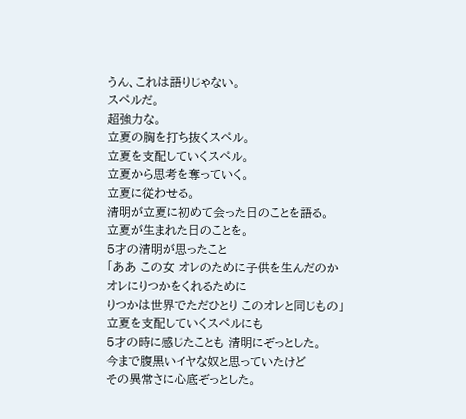うん、これは語りじゃない。
スペルだ。
超強力な。
立夏の胸を打ち抜くスペル。
立夏を支配していくスペル。
立夏から思考を奪っていく。
立夏に従わせる。
清明が立夏に初めて会った日のことを語る。
立夏が生まれた日のことを。
5才の清明が思ったこと
「ああ この女 オレのために子供を生んだのか
オレにりつかをくれるために
りつかは世界でただひとり このオレと同じもの」
立夏を支配していくスペルにも
5才の時に感じたことも 清明にぞっとした。
今まで腹黒いイヤな奴と思っていたけど
その異常さに心底ぞっとした。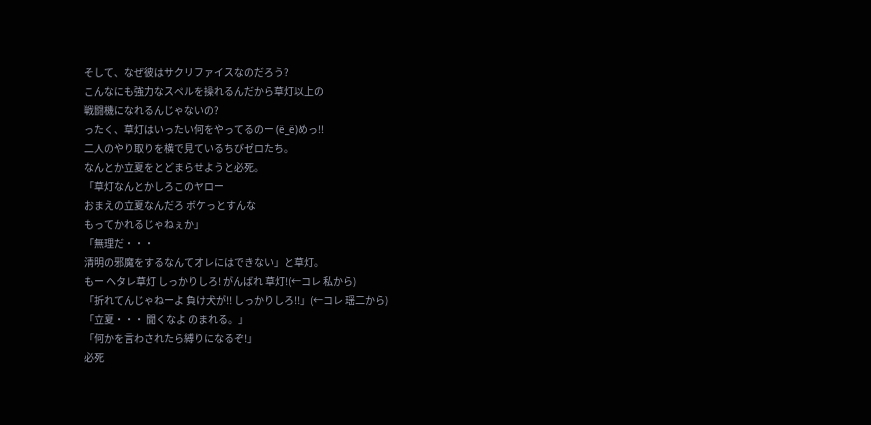そして、なぜ彼はサクリファイスなのだろう?
こんなにも強力なスペルを操れるんだから草灯以上の
戦闘機になれるんじゃないの?
ったく、草灯はいったい何をやってるのー (ё_ё)めっ!!
二人のやり取りを横で見ているちびゼロたち。
なんとか立夏をとどまらせようと必死。
「草灯なんとかしろこのヤロー
おまえの立夏なんだろ ボケっとすんな
もってかれるじゃねぇか」
「無理だ・・・
清明の邪魔をするなんてオレにはできない」と草灯。
もー ヘタレ草灯 しっかりしろ! がんばれ 草灯!(←コレ 私から)
「折れてんじゃねーよ 負け犬が!! しっかりしろ!!」(←コレ 瑶二から)
「立夏・・・ 聞くなよ のまれる。」
「何かを言わされたら縛りになるぞ!」
必死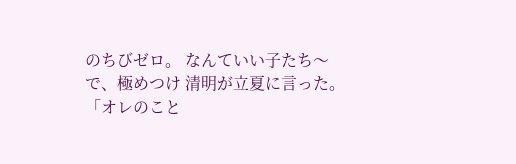のちびゼロ。 なんていい子たち〜
で、極めつけ 清明が立夏に言った。
「オレのこと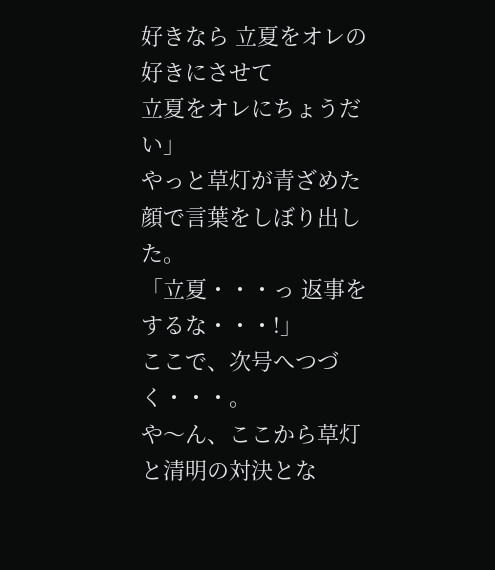好きなら 立夏をオレの好きにさせて
立夏をオレにちょうだい」
やっと草灯が青ざめた顔で言葉をしぼり出した。
「立夏・・・っ 返事をするな・・・!」
ここで、次号へつづく・・・。
や〜ん、ここから草灯と清明の対決とな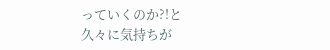っていくのか?!と
久々に気持ちが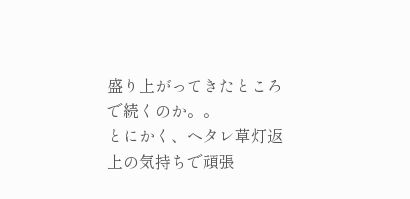盛り上がってきたところで続くのか。。
とにかく、ヘタレ草灯返上の気持ちで頑張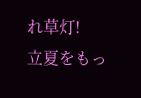れ草灯!
立夏をもっ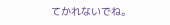てかれないでね。